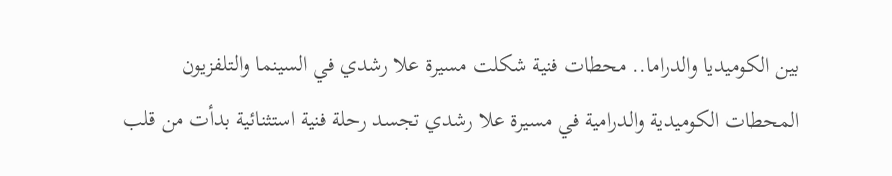بين الكوميديا والدراما.. محطات فنية شكلت مسيرة علا رشدي في السينما والتلفزيون
المحطات الكوميدية والدرامية في مسيرة علا رشدي تجسد رحلة فنية استثنائية بدأت من قلب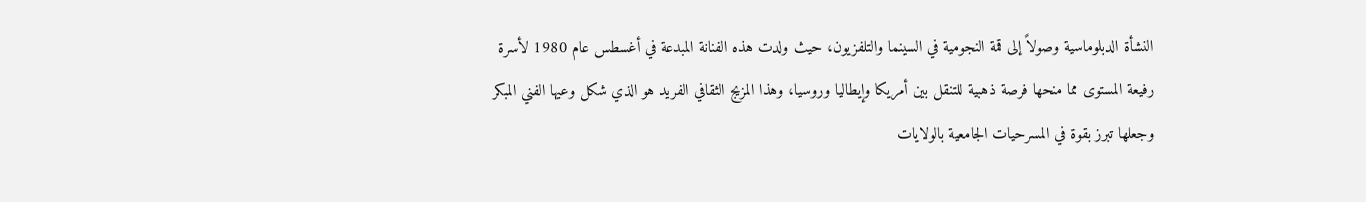النشأة الدبلوماسية وصولاً إلى قمة النجومية في السينما والتلفزيون، حيث ولدت هذه الفنانة المبدعة في أغسطس عام 1980 لأسرة رفيعة المستوى مما منحها فرصة ذهبية للتنقل بين أمريكا وإيطاليا وروسيا، وهذا المزيج الثقافي الفريد هو الذي شكل وعيها الفني المبكر وجعلها تبرز بقوة في المسرحيات الجامعية بالولايات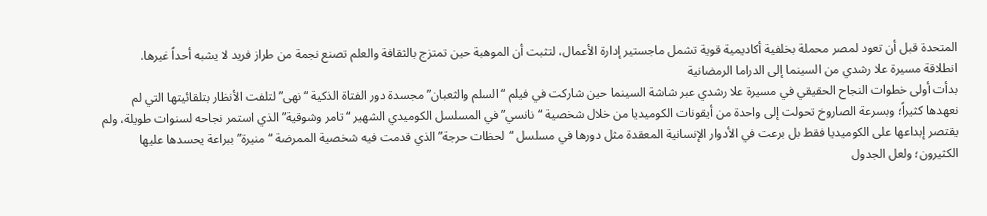المتحدة قبل أن تعود لمصر محملة بخلفية أكاديمية قوية تشمل ماجستير إدارة الأعمال، لتثبت أن الموهبة حين تمتزج بالثقافة والعلم تصنع نجمة من طراز فريد لا يشبه أحداً غيرها.
انطلاقة مسيرة علا رشدي من السينما إلى الدراما الرمضانية
بدأت أولى خطوات النجاح الحقيقي في مسيرة علا رشدي عبر شاشة السينما حين شاركت في فيلم “السلم والثعبان” مجسدة دور الفتاة الذكية “نهى” لتلفت الأنظار بتلقائيتها التي لم نعهدها كثيراً؛ وبسرعة الصاروخ تحولت إلى واحدة من أيقونات الكوميديا من خلال شخصية “نانسي” في المسلسل الكوميدي الشهير “تامر وشوقية” الذي استمر نجاحه لسنوات طويلة، ولم يقتصر إبداعها على الكوميديا فقط بل برعت في الأدوار الإنسانية المعقدة مثل دورها في مسلسل “لحظات حرجة” الذي قدمت فيه شخصية الممرضة “منيرة” ببراعة يحسدها عليها الكثيرون؛ ولعل الجدول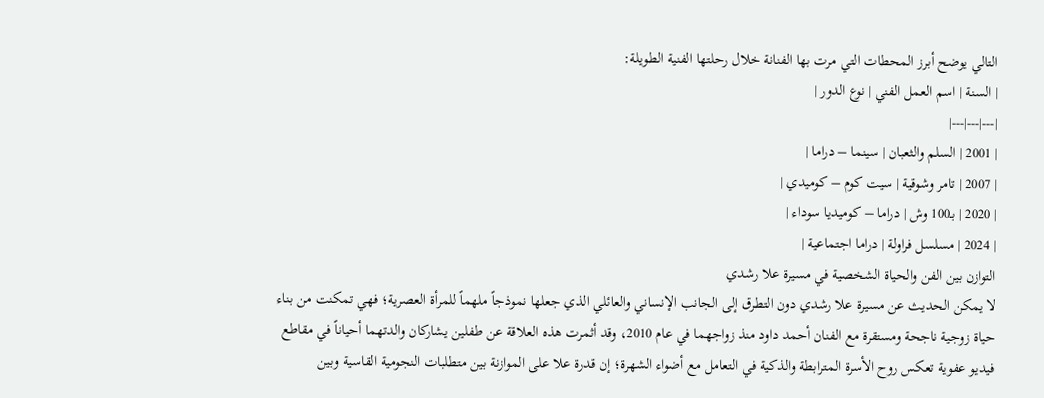التالي يوضح أبرز المحطات التي مرت بها الفنانة خلال رحلتها الفنية الطويلة:
| السنة | اسم العمل الفني | نوع الدور |
|---|---|---|
| 2001 | السلم والثعبان | سينما – دراما |
| 2007 | تامر وشوقية | سيت كوم – كوميدي |
| 2020 | بـ100 وش | دراما – كوميديا سوداء |
| 2024 | مسلسل فراولة | دراما اجتماعية |
التوازن بين الفن والحياة الشخصية في مسيرة علا رشدي
لا يمكن الحديث عن مسيرة علا رشدي دون التطرق إلى الجانب الإنساني والعائلي الذي جعلها نموذجاً ملهماً للمرأة العصرية؛ فهي تمكنت من بناء حياة زوجية ناجحة ومستقرة مع الفنان أحمد داود منذ زواجهما في عام 2010، وقد أثمرت هذه العلاقة عن طفلين يشاركان والدتهما أحياناً في مقاطع فيديو عفوية تعكس روح الأسرة المترابطة والذكية في التعامل مع أضواء الشهرة؛ إن قدرة علا على الموازنة بين متطلبات النجومية القاسية وبين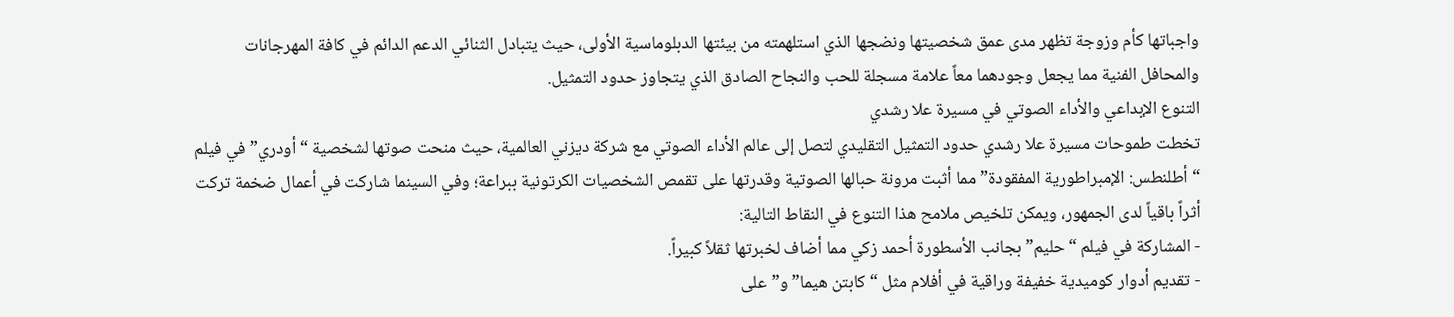واجباتها كأم وزوجة تظهر مدى عمق شخصيتها ونضجها الذي استلهمته من بيئتها الدبلوماسية الأولى، حيث يتبادل الثنائي الدعم الدائم في كافة المهرجانات والمحافل الفنية مما يجعل وجودهما معاً علامة مسجلة للحب والنجاح الصادق الذي يتجاوز حدود التمثيل.
التنوع الإبداعي والأداء الصوتي في مسيرة علا رشدي
تخطت طموحات مسيرة علا رشدي حدود التمثيل التقليدي لتصل إلى عالم الأداء الصوتي مع شركة ديزني العالمية، حيث منحت صوتها لشخصية “أودري” في فيلم “أطلنطس: الإمبراطورية المفقودة” مما أثبت مرونة حبالها الصوتية وقدرتها على تقمص الشخصيات الكرتونية ببراعة؛ وفي السينما شاركت في أعمال ضخمة تركت أثراً باقياً لدى الجمهور، ويمكن تلخيص ملامح هذا التنوع في النقاط التالية:
- المشاركة في فيلم “حليم” بجانب الأسطورة أحمد زكي مما أضاف لخبرتها ثقلاً كبيراً.
- تقديم أدوار كوميدية خفيفة وراقية في أفلام مثل “كابتن هيما” و”على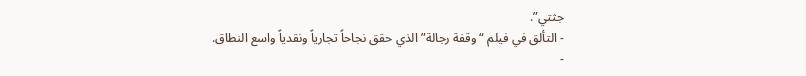جثتي”.
- التألق في فيلم “وقفة رجالة” الذي حقق نجاحاً تجارياً ونقدياً واسع النطاق.
-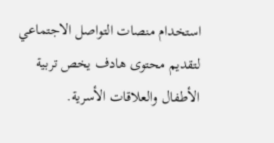استخدام منصات التواصل الاجتماعي لتقديم محتوى هادف يخص تربية الأطفال والعلاقات الأسرية.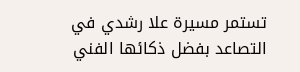تستمر مسيرة علا رشدي في التصاعد بفضل ذكائها الفني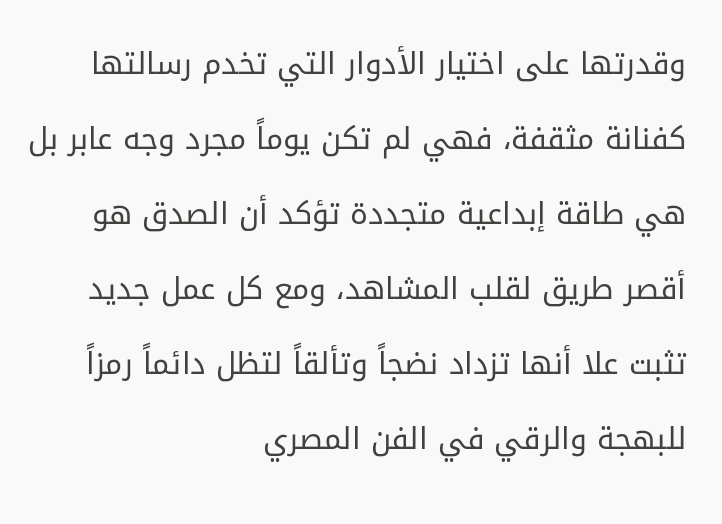وقدرتها على اختيار الأدوار التي تخدم رسالتها كفنانة مثقفة، فهي لم تكن يوماً مجرد وجه عابر بل هي طاقة إبداعية متجددة تؤكد أن الصدق هو أقصر طريق لقلب المشاهد، ومع كل عمل جديد تثبت علا أنها تزداد نضجاً وتألقاً لتظل دائماً رمزاً للبهجة والرقي في الفن المصري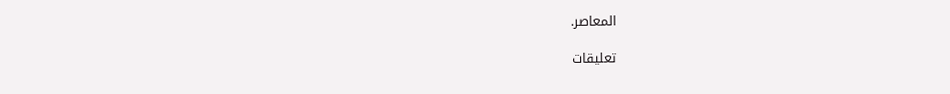المعاصر.

تعليقات